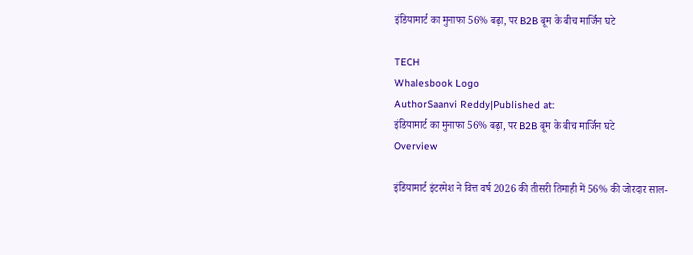इंडियामार्ट का मुनाफा 56% बढ़ा, पर B2B बूम के बीच मार्जिन घटे

TECH
Whalesbook Logo
AuthorSaanvi Reddy|Published at:
इंडियामार्ट का मुनाफा 56% बढ़ा, पर B2B बूम के बीच मार्जिन घटे
Overview

इंडियामार्ट इंटरमेश ने वित्त वर्ष 2026 की तीसरी तिमाही में 56% की जोरदार साल-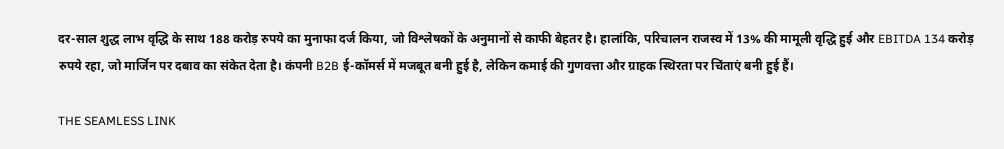दर-साल शुद्ध लाभ वृद्धि के साथ 188 करोड़ रुपये का मुनाफा दर्ज किया, जो विश्लेषकों के अनुमानों से काफी बेहतर है। हालांकि, परिचालन राजस्व में 13% की मामूली वृद्धि हुई और EBITDA 134 करोड़ रुपये रहा, जो मार्जिन पर दबाव का संकेत देता है। कंपनी B2B ई-कॉमर्स में मजबूत बनी हुई है, लेकिन कमाई की गुणवत्ता और ग्राहक स्थिरता पर चिंताएं बनी हुई हैं।

THE SEAMLESS LINK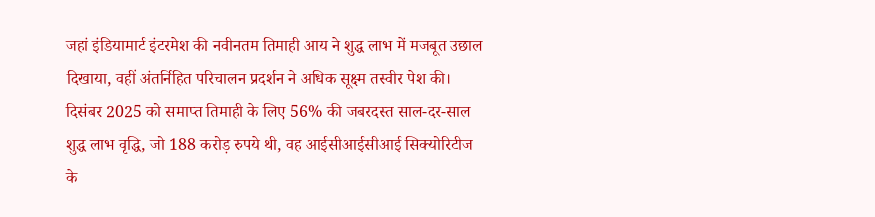जहां इंडियामार्ट इंटरमेश की नवीनतम तिमाही आय ने शुद्ध लाभ में मजबूत उछाल दिखाया, वहीं अंतर्निहित परिचालन प्रदर्शन ने अधिक सूक्ष्म तस्वीर पेश की। दिसंबर 2025 को समाप्त तिमाही के लिए 56% की जबरदस्त साल-दर-साल शुद्ध लाभ वृद्धि, जो 188 करोड़ रुपये थी, वह आईसीआईसीआई सिक्योरिटीज के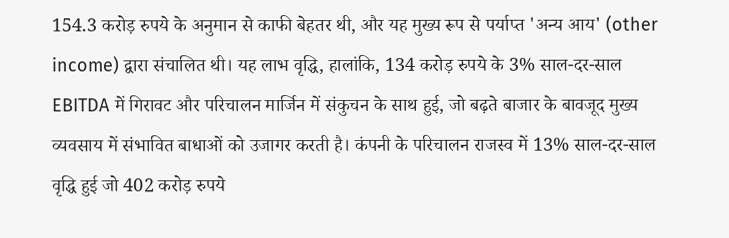154.3 करोड़ रुपये के अनुमान से काफी बेहतर थी, और यह मुख्य रूप से पर्याप्त 'अन्य आय' (other income) द्वारा संचालित थी। यह लाभ वृद्धि, हालांकि, 134 करोड़ रुपये के 3% साल-दर-साल EBITDA में गिरावट और परिचालन मार्जिन में संकुचन के साथ हुई, जो बढ़ते बाजार के बावजूद मुख्य व्यवसाय में संभावित बाधाओं को उजागर करती है। कंपनी के परिचालन राजस्व में 13% साल-दर-साल वृद्धि हुई जो 402 करोड़ रुपये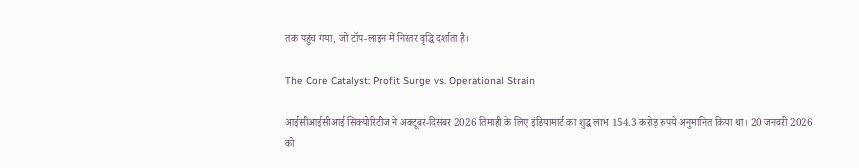तक पहुंच गया, जो टॉप-लाइन में निरंतर वृद्धि दर्शाता है।

The Core Catalyst: Profit Surge vs. Operational Strain

आईसीआईसीआई सिक्योरिटीज ने अक्टूबर-दिसंबर 2026 तिमाही के लिए इंडियामार्ट का शुद्ध लाभ 154.3 करोड़ रुपये अनुमानित किया था। 20 जनवरी 2026 को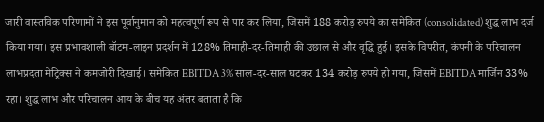जारी वास्तविक परिणामों ने इस पूर्वानुमान को महत्वपूर्ण रूप से पार कर लिया, जिसमें 188 करोड़ रुपये का समेकित (consolidated) शुद्ध लाभ दर्ज किया गया। इस प्रभावशाली बॉटम-लाइन प्रदर्शन में 128% तिमाही-दर-तिमाही की उछाल से और वृद्धि हुई। इसके विपरीत, कंपनी के परिचालन लाभप्रदता मेट्रिक्स ने कमजोरी दिखाई। समेकित EBITDA 3% साल-दर-साल घटकर 134 करोड़ रुपये हो गया, जिसमें EBITDA मार्जिन 33% रहा। शुद्ध लाभ और परिचालन आय के बीच यह अंतर बताता है कि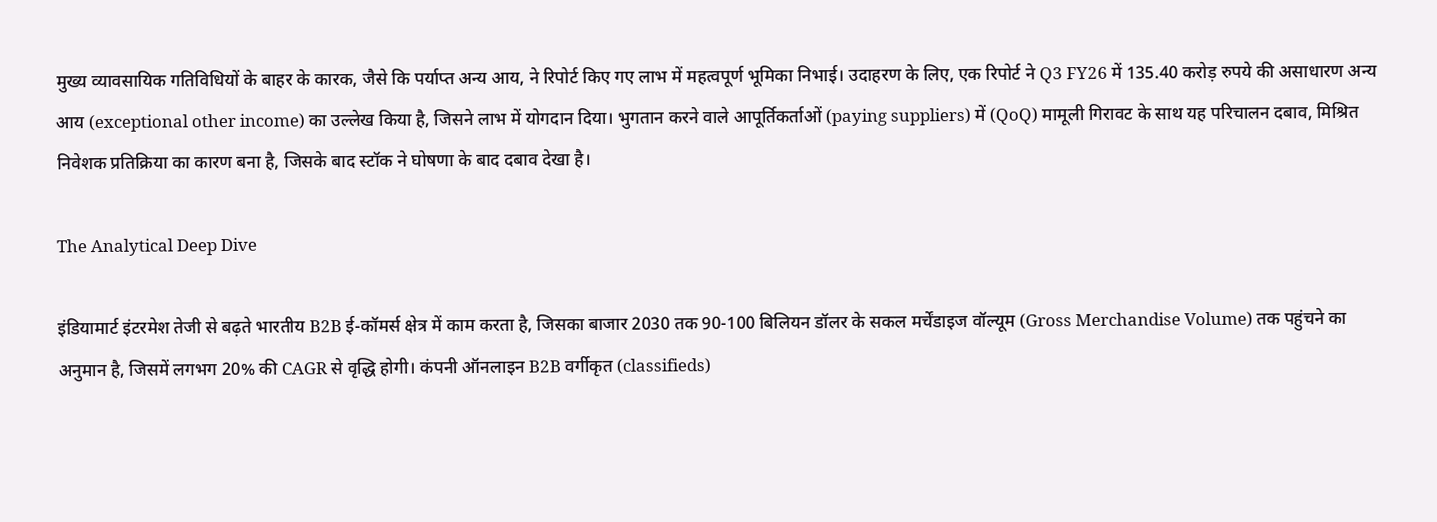मुख्य व्यावसायिक गतिविधियों के बाहर के कारक, जैसे कि पर्याप्त अन्य आय, ने रिपोर्ट किए गए लाभ में महत्वपूर्ण भूमिका निभाई। उदाहरण के लिए, एक रिपोर्ट ने Q3 FY26 में 135.40 करोड़ रुपये की असाधारण अन्य आय (exceptional other income) का उल्लेख किया है, जिसने लाभ में योगदान दिया। भुगतान करने वाले आपूर्तिकर्ताओं (paying suppliers) में (QoQ) मामूली गिरावट के साथ यह परिचालन दबाव, मिश्रित निवेशक प्रतिक्रिया का कारण बना है, जिसके बाद स्टॉक ने घोषणा के बाद दबाव देखा है।

The Analytical Deep Dive

इंडियामार्ट इंटरमेश तेजी से बढ़ते भारतीय B2B ई-कॉमर्स क्षेत्र में काम करता है, जिसका बाजार 2030 तक 90-100 बिलियन डॉलर के सकल मर्चेंडाइज वॉल्यूम (Gross Merchandise Volume) तक पहुंचने का अनुमान है, जिसमें लगभग 20% की CAGR से वृद्धि होगी। कंपनी ऑनलाइन B2B वर्गीकृत (classifieds)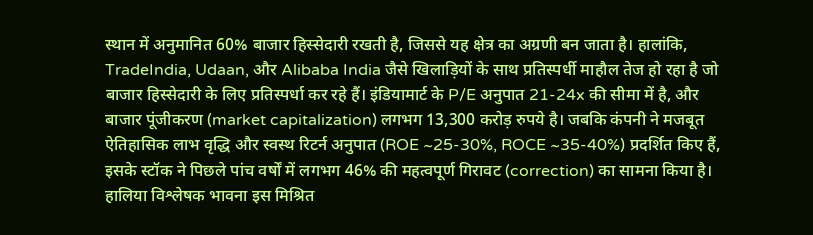स्थान में अनुमानित 60% बाजार हिस्सेदारी रखती है, जिससे यह क्षेत्र का अग्रणी बन जाता है। हालांकि, TradeIndia, Udaan, और Alibaba India जैसे खिलाड़ियों के साथ प्रतिस्पर्धी माहौल तेज हो रहा है जो बाजार हिस्सेदारी के लिए प्रतिस्पर्धा कर रहे हैं। इंडियामार्ट के P/E अनुपात 21-24x की सीमा में है, और बाजार पूंजीकरण (market capitalization) लगभग 13,300 करोड़ रुपये है। जबकि कंपनी ने मजबूत ऐतिहासिक लाभ वृद्धि और स्वस्थ रिटर्न अनुपात (ROE ~25-30%, ROCE ~35-40%) प्रदर्शित किए हैं, इसके स्टॉक ने पिछले पांच वर्षों में लगभग 46% की महत्वपूर्ण गिरावट (correction) का सामना किया है। हालिया विश्लेषक भावना इस मिश्रित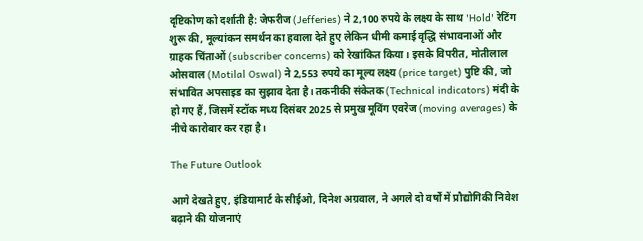दृष्टिकोण को दर्शाती है: जेफरीज (Jefferies) ने 2,100 रुपये के लक्ष्य के साथ 'Hold' रेटिंग शुरू की, मूल्यांकन समर्थन का हवाला देते हुए लेकिन धीमी कमाई वृद्धि संभावनाओं और ग्राहक चिंताओं (subscriber concerns) को रेखांकित किया। इसके विपरीत, मोतीलाल ओसवाल (Motilal Oswal) ने 2,553 रुपये का मूल्य लक्ष्य (price target) पुष्टि की, जो संभावित अपसाइड का सुझाव देता है। तकनीकी संकेतक (Technical indicators) मंदी के हो गए हैं, जिसमें स्टॉक मध्य दिसंबर 2025 से प्रमुख मूविंग एवरेज (moving averages) के नीचे कारोबार कर रहा है।

The Future Outlook

आगे देखते हुए, इंडियामार्ट के सीईओ, दिनेश अग्रवाल, ने अगले दो वर्षों में प्रौद्योगिकी निवेश बढ़ाने की योजनाएं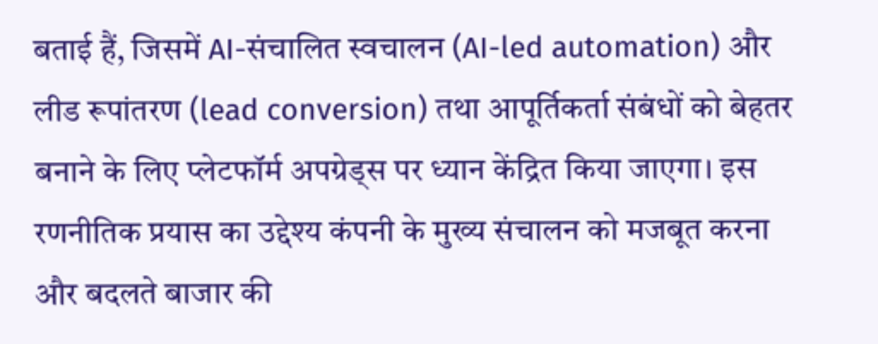बताई हैं, जिसमें AI-संचालित स्वचालन (AI-led automation) और लीड रूपांतरण (lead conversion) तथा आपूर्तिकर्ता संबंधों को बेहतर बनाने के लिए प्लेटफॉर्म अपग्रेड्स पर ध्यान केंद्रित किया जाएगा। इस रणनीतिक प्रयास का उद्देश्य कंपनी के मुख्य संचालन को मजबूत करना और बदलते बाजार की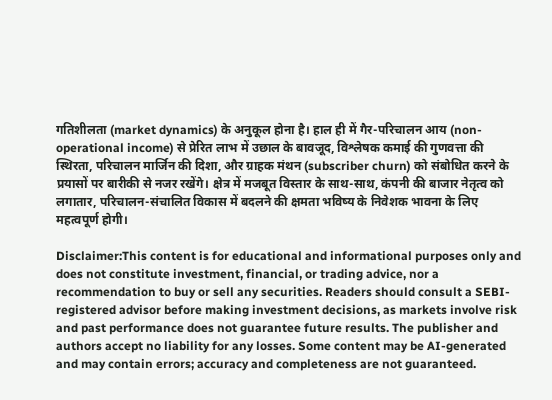गतिशीलता (market dynamics) के अनुकूल होना है। हाल ही में गैर-परिचालन आय (non-operational income) से प्रेरित लाभ में उछाल के बावजूद, विश्लेषक कमाई की गुणवत्ता की स्थिरता, परिचालन मार्जिन की दिशा, और ग्राहक मंथन (subscriber churn) को संबोधित करने के प्रयासों पर बारीकी से नजर रखेंगे। क्षेत्र में मजबूत विस्तार के साथ-साथ, कंपनी की बाजार नेतृत्व को लगातार, परिचालन-संचालित विकास में बदलने की क्षमता भविष्य के निवेशक भावना के लिए महत्वपूर्ण होगी।

Disclaimer:This content is for educational and informational purposes only and does not constitute investment, financial, or trading advice, nor a recommendation to buy or sell any securities. Readers should consult a SEBI-registered advisor before making investment decisions, as markets involve risk and past performance does not guarantee future results. The publisher and authors accept no liability for any losses. Some content may be AI-generated and may contain errors; accuracy and completeness are not guaranteed.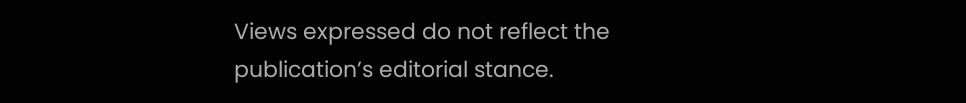Views expressed do not reflect the publication’s editorial stance.